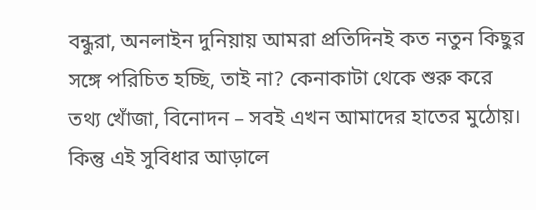বন্ধুরা, অনলাইন দুনিয়ায় আমরা প্রতিদিনই কত নতুন কিছুর সঙ্গে পরিচিত হচ্ছি, তাই না? কেনাকাটা থেকে শুরু করে তথ্য খোঁজা, বিনোদন – সবই এখন আমাদের হাতের মুঠোয়। কিন্তু এই সুবিধার আড়ালে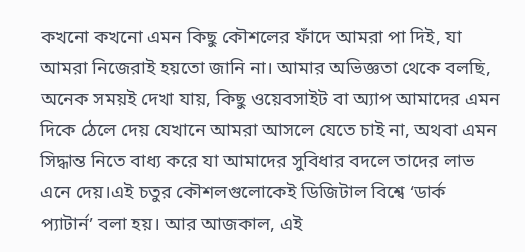কখনো কখনো এমন কিছু কৌশলের ফাঁদে আমরা পা দিই, যা আমরা নিজেরাই হয়তো জানি না। আমার অভিজ্ঞতা থেকে বলছি, অনেক সময়ই দেখা যায়, কিছু ওয়েবসাইট বা অ্যাপ আমাদের এমন দিকে ঠেলে দেয় যেখানে আমরা আসলে যেতে চাই না, অথবা এমন সিদ্ধান্ত নিতে বাধ্য করে যা আমাদের সুবিধার বদলে তাদের লাভ এনে দেয়।এই চতুর কৌশলগুলোকেই ডিজিটাল বিশ্বে ‘ডার্ক প্যাটার্ন’ বলা হয়। আর আজকাল, এই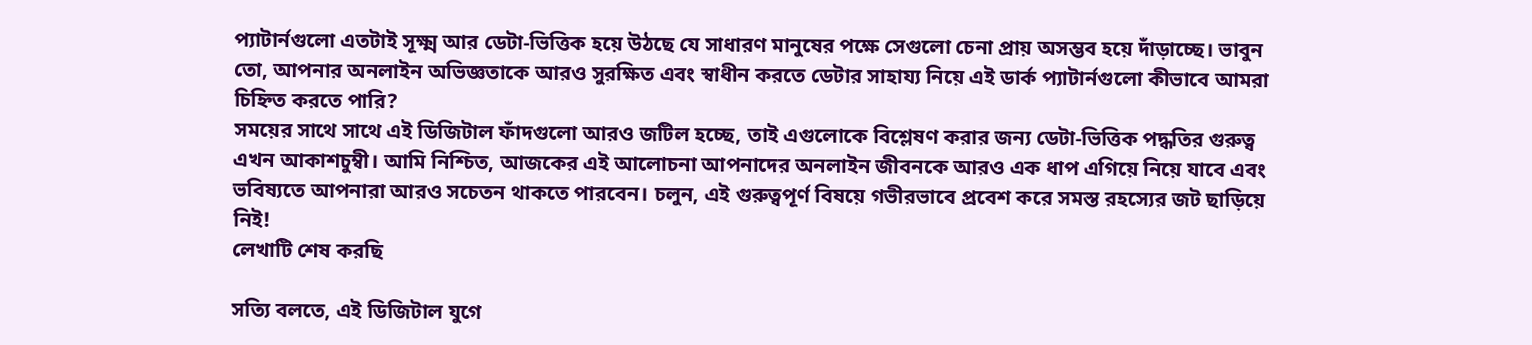প্যাটার্নগুলো এতটাই সূক্ষ্ম আর ডেটা-ভিত্তিক হয়ে উঠছে যে সাধারণ মানুষের পক্ষে সেগুলো চেনা প্রায় অসম্ভব হয়ে দাঁড়াচ্ছে। ভাবুন তো, আপনার অনলাইন অভিজ্ঞতাকে আরও সুরক্ষিত এবং স্বাধীন করতে ডেটার সাহায্য নিয়ে এই ডার্ক প্যাটার্নগুলো কীভাবে আমরা চিহ্নিত করতে পারি?
সময়ের সাথে সাথে এই ডিজিটাল ফাঁদগুলো আরও জটিল হচ্ছে, তাই এগুলোকে বিশ্লেষণ করার জন্য ডেটা-ভিত্তিক পদ্ধতির গুরুত্ব এখন আকাশচুম্বী। আমি নিশ্চিত, আজকের এই আলোচনা আপনাদের অনলাইন জীবনকে আরও এক ধাপ এগিয়ে নিয়ে যাবে এবং ভবিষ্যতে আপনারা আরও সচেতন থাকতে পারবেন। চলুন, এই গুরুত্বপূর্ণ বিষয়ে গভীরভাবে প্রবেশ করে সমস্ত রহস্যের জট ছাড়িয়ে নিই!
লেখাটি শেষ করছি

সত্যি বলতে, এই ডিজিটাল যুগে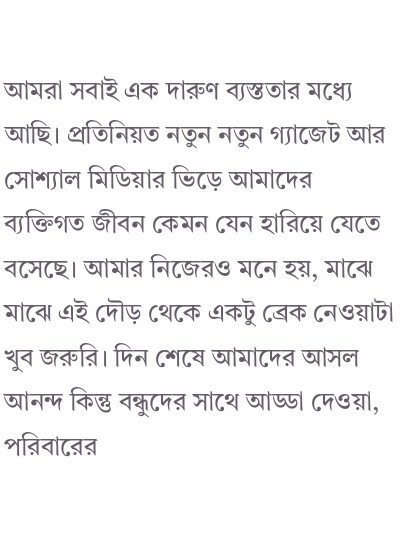আমরা সবাই এক দারুণ ব্যস্ততার মধ্যে আছি। প্রতিনিয়ত নতুন নতুন গ্যাজেট আর সোশ্যাল মিডিয়ার ভিড়ে আমাদের ব্যক্তিগত জীবন কেমন যেন হারিয়ে যেতে বসেছে। আমার নিজেরও মনে হয়, মাঝে মাঝে এই দৌড় থেকে একটু ব্রেক নেওয়াটা খুব জরুরি। দিন শেষে আমাদের আসল আনন্দ কিন্তু বন্ধুদের সাথে আড্ডা দেওয়া, পরিবারের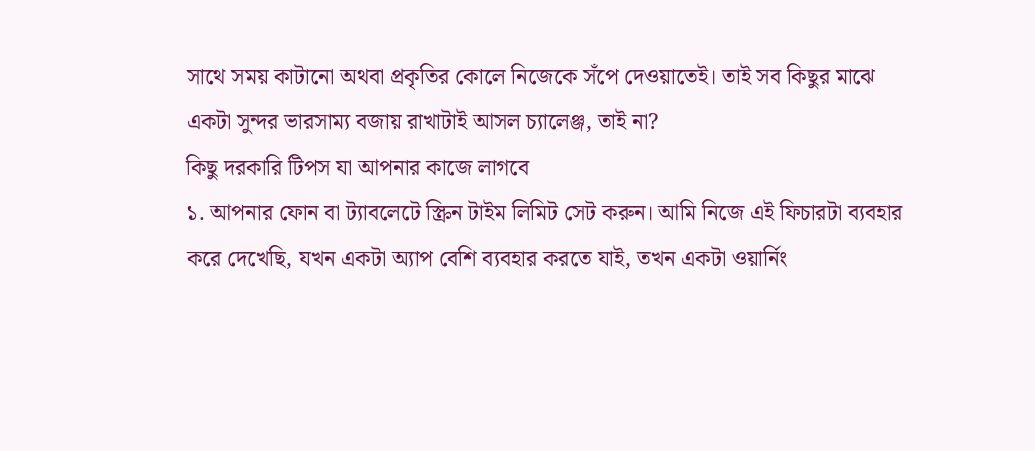সাথে সময় কাটানো অথবা প্রকৃতির কোলে নিজেকে সঁপে দেওয়াতেই। তাই সব কিছুর মাঝে একটা সুন্দর ভারসাম্য বজায় রাখাটাই আসল চ্যালেঞ্জ, তাই না?
কিছু দরকারি টিপস যা আপনার কাজে লাগবে
১. আপনার ফোন বা ট্যাবলেটে স্ক্রিন টাইম লিমিট সেট করুন। আমি নিজে এই ফিচারটা ব্যবহার করে দেখেছি, যখন একটা অ্যাপ বেশি ব্যবহার করতে যাই, তখন একটা ওয়ার্নিং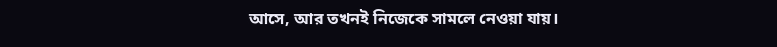আসে, আর তখনই নিজেকে সামলে নেওয়া যায়।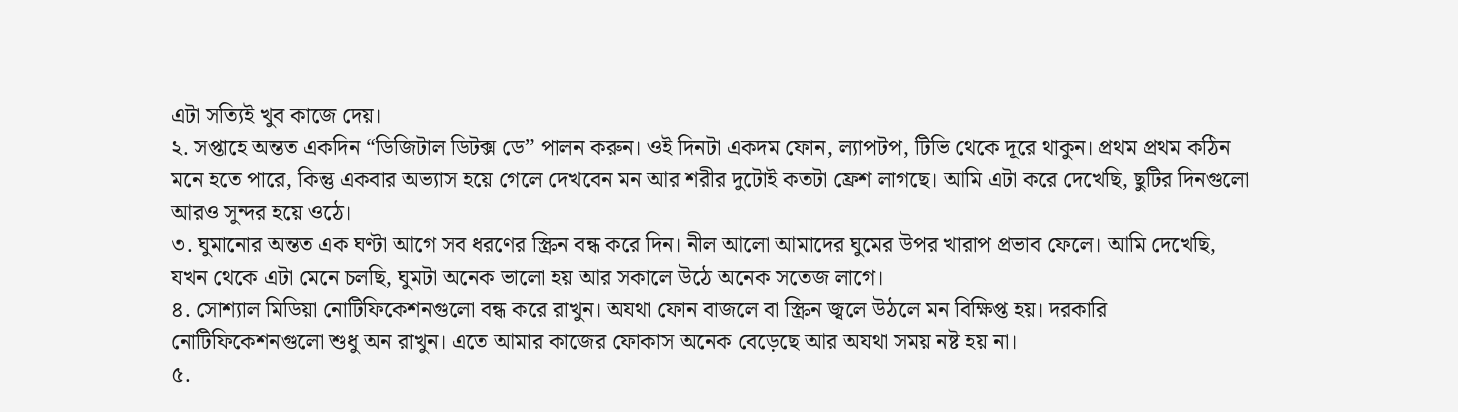এটা সত্যিই খুব কাজে দেয়।
২. সপ্তাহে অন্তত একদিন “ডিজিটাল ডিটক্স ডে” পালন করুন। ওই দিনটা একদম ফোন, ল্যাপটপ, টিভি থেকে দূরে থাকুন। প্রথম প্রথম কঠিন মনে হতে পারে, কিন্তু একবার অভ্যাস হয়ে গেলে দেখবেন মন আর শরীর দুটোই কতটা ফ্রেশ লাগছে। আমি এটা করে দেখেছি, ছুটির দিনগুলো আরও সুন্দর হয়ে ওঠে।
৩. ঘুমানোর অন্তত এক ঘণ্টা আগে সব ধরণের স্ক্রিন বন্ধ করে দিন। নীল আলো আমাদের ঘুমের উপর খারাপ প্রভাব ফেলে। আমি দেখেছি, যখন থেকে এটা মেনে চলছি, ঘুমটা অনেক ভালো হয় আর সকালে উঠে অনেক সতেজ লাগে।
৪. সোশ্যাল মিডিয়া নোটিফিকেশনগুলো বন্ধ করে রাখুন। অযথা ফোন বাজলে বা স্ক্রিন জ্বলে উঠলে মন বিক্ষিপ্ত হয়। দরকারি নোটিফিকেশনগুলো শুধু অন রাখুন। এতে আমার কাজের ফোকাস অনেক বেড়েছে আর অযথা সময় নষ্ট হয় না।
৫.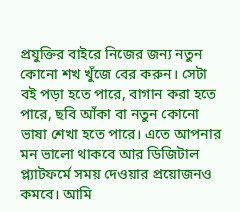প্রযুক্তির বাইরে নিজের জন্য নতুন কোনো শখ খুঁজে বের করুন। সেটা বই পড়া হতে পারে, বাগান করা হতে পারে, ছবি আঁকা বা নতুন কোনো ভাষা শেখা হতে পারে। এতে আপনার মন ভালো থাকবে আর ডিজিটাল প্ল্যাটফর্মে সময় দেওয়ার প্রয়োজনও কমবে। আমি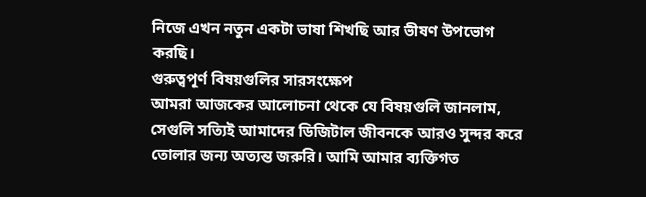নিজে এখন নতুন একটা ভাষা শিখছি আর ভীষণ উপভোগ করছি।
গুরুত্বপূর্ণ বিষয়গুলির সারসংক্ষেপ
আমরা আজকের আলোচনা থেকে যে বিষয়গুলি জানলাম, সেগুলি সত্যিই আমাদের ডিজিটাল জীবনকে আরও সুন্দর করে তোলার জন্য অত্যন্ত জরুরি। আমি আমার ব্যক্তিগত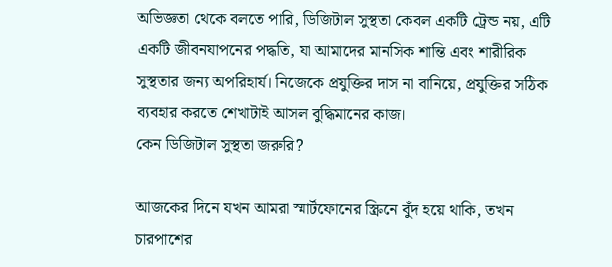অভিজ্ঞতা থেকে বলতে পারি, ডিজিটাল সুস্থতা কেবল একটি ট্রেন্ড নয়, এটি একটি জীবনযাপনের পদ্ধতি, যা আমাদের মানসিক শান্তি এবং শারীরিক সুস্থতার জন্য অপরিহার্য। নিজেকে প্রযুক্তির দাস না বানিয়ে, প্রযুক্তির সঠিক ব্যবহার করতে শেখাটাই আসল বুদ্ধিমানের কাজ।
কেন ডিজিটাল সুস্থতা জরুরি?

আজকের দিনে যখন আমরা স্মার্টফোনের স্ক্রিনে বুঁদ হয়ে থাকি, তখন চারপাশের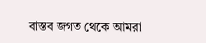বাস্তব জগত থেকে আমরা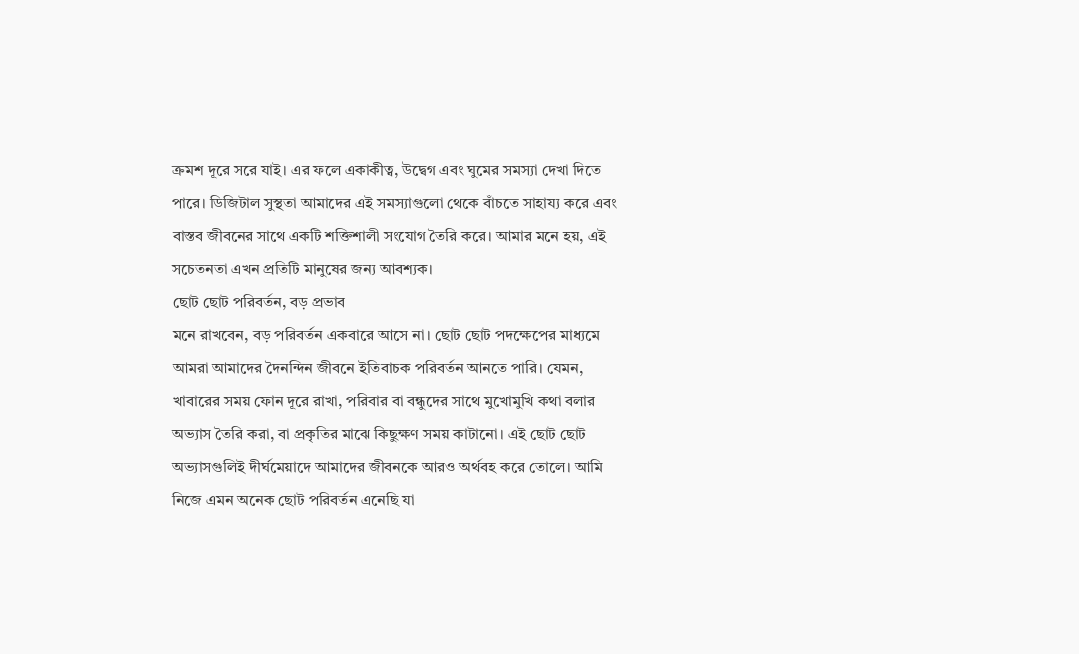ক্রমশ দূরে সরে যাই। এর ফলে একাকীত্ব, উদ্বেগ এবং ঘুমের সমস্যা দেখা দিতে পারে। ডিজিটাল সুস্থতা আমাদের এই সমস্যাগুলো থেকে বাঁচতে সাহায্য করে এবং বাস্তব জীবনের সাথে একটি শক্তিশালী সংযোগ তৈরি করে। আমার মনে হয়, এই সচেতনতা এখন প্রতিটি মানুষের জন্য আবশ্যক।
ছোট ছোট পরিবর্তন, বড় প্রভাব
মনে রাখবেন, বড় পরিবর্তন একবারে আসে না। ছোট ছোট পদক্ষেপের মাধ্যমে আমরা আমাদের দৈনন্দিন জীবনে ইতিবাচক পরিবর্তন আনতে পারি। যেমন, খাবারের সময় ফোন দূরে রাখা, পরিবার বা বন্ধুদের সাথে মুখোমুখি কথা বলার অভ্যাস তৈরি করা, বা প্রকৃতির মাঝে কিছুক্ষণ সময় কাটানো। এই ছোট ছোট অভ্যাসগুলিই দীর্ঘমেয়াদে আমাদের জীবনকে আরও অর্থবহ করে তোলে। আমি নিজে এমন অনেক ছোট পরিবর্তন এনেছি যা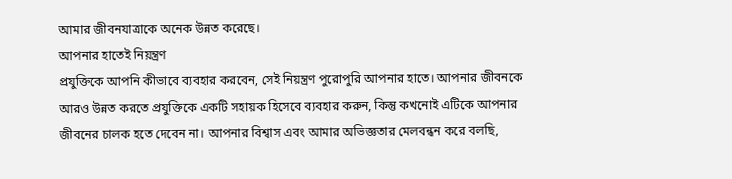আমার জীবনযাত্রাকে অনেক উন্নত করেছে।
আপনার হাতেই নিয়ন্ত্রণ
প্রযুক্তিকে আপনি কীভাবে ব্যবহার করবেন, সেই নিয়ন্ত্রণ পুরোপুরি আপনার হাতে। আপনার জীবনকে আরও উন্নত করতে প্রযুক্তিকে একটি সহায়ক হিসেবে ব্যবহার করুন, কিন্তু কখনোই এটিকে আপনার জীবনের চালক হতে দেবেন না। আপনার বিশ্বাস এবং আমার অভিজ্ঞতার মেলবন্ধন করে বলছি,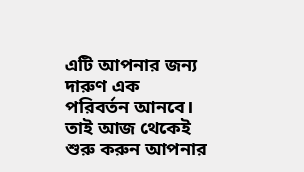এটি আপনার জন্য দারুণ এক পরিবর্তন আনবে। তাই আজ থেকেই শুরু করুন আপনার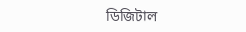ডিজিটাল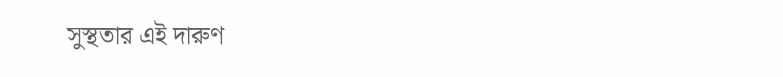সুস্থতার এই দারুণ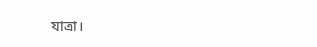যাত্রা।